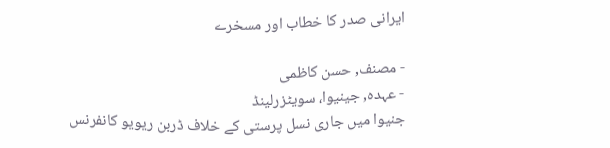ایرانی صدر کا خطاب اور مسخرے

- مصنف, حسن کاظمی
- عہدہ, جینیوا، سویٹزرلینڈ
جنیوا میں جاری نسل پرستی کے خلاف ڈربن ریویو کانفرنس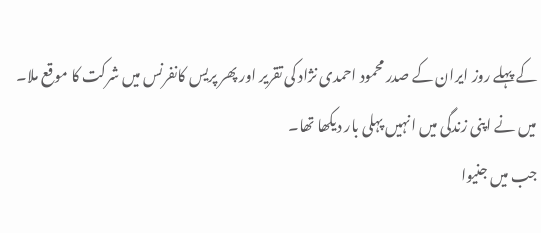کے پہلے روز ایران کے صدر محمود احمدی نژاد کی تقریر اور پھر پریس کانفرنس میں شرکت کا موقع ملا۔ میں نے اپنی زندگی میں انہیں پہلی بار دیکھا تھا۔
جب میں جنیوا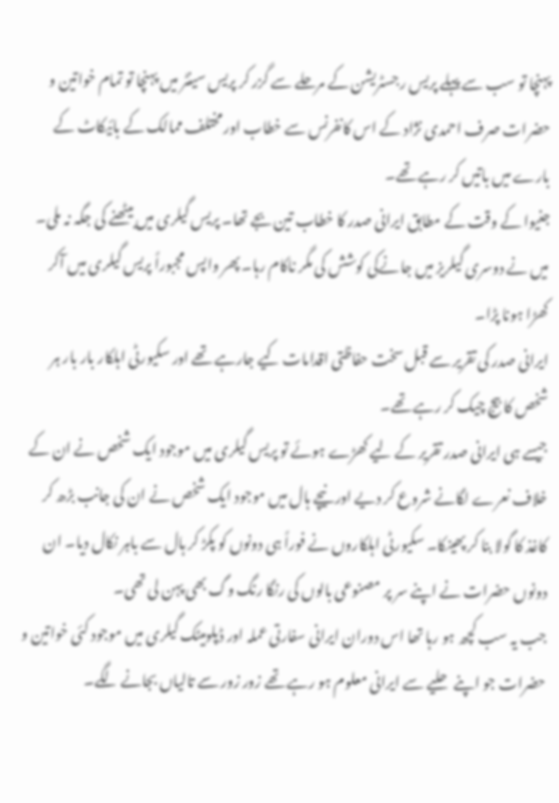پہنچا تو سب سے پہلے پریس رجسٹریشن کے مرحلے سے گزر کر پریس سینٹر میں پہنچا تو تمام خواتین و حضرات صرف احمدی نژاد کے اس کانفرنس سے خطاب اور مختلف ممالک کے بائیکاٹ کے بارے میں باتیں کر رہے تھے۔
جنیوا کے وقت کے مطابق ایرانی صدر کا خطاب تین بجے تھا۔ پریس گیلری میں بیٹھنے کی جگہ نہ ملی۔ میں نے دوسری گیلریز میں جانےکی کوشش کی مگر ناکام رہا۔ پھر واپس مجبوراً پریس گیلری میں آکر کھڑا ہونا پڑا۔
ایرانی صدر کی تقریر سے قبل سخت حفاظتی اقدامات کیے جارہے تھے اور سکیورٹی اہلکار بار بار ہر شخص کا بیج چیک کر رہے تھے۔
جیسے ہی ایرانی صدر تقریر کے لیے کھڑے ہوئے تو پریس گیلری میں موجود ایک شخص نے ان کے خلاف نعرے لگانے شروع کر دیے اور نیچے ہال میں موجود ایک شخص نے ان کی جانب بڑھ کر کاغذ کا گولا بنا کر پھینکا۔ سکیورٹی اہلکاروں نے فوراً ہی دونوں کو پکڑ کر ہال سے باہر نکال دیا۔ ان دونوں حضرات نے اپنے سر پر مصنوعی بالوں کی رنگا رنگ وگ بھی پہن لی تھی۔
جب یہ سب کچھ ہو رہا تھا اس دوران ایرانی سفارتی عملہ اور ڈپلومیٹک گیلری میں موجود کئی خواتین و حضرات جو اپنے حلیے سے ایرانی معلوم ہو رہے تھے زور زور سے تالیاں بجانے لگے۔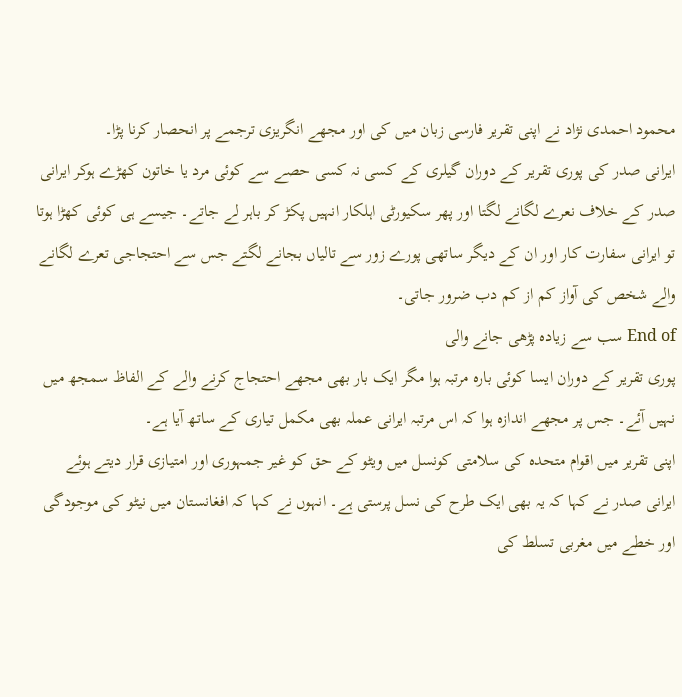محمود احمدی نژاد نے اپنی تقریر فارسی زبان میں کی اور مجھے انگریزی ترجمے پر انحصار کرنا پڑا۔
ایرانی صدر کی پوری تقریر کے دوران گیلری کے کسی نہ کسی حصے سے کوئی مرد یا خاتون کھڑے ہوکر ایرانی صدر کے خلاف نعرے لگانے لگتا اور پھر سکیورٹی اہلکار انہیں پکڑ کر باہر لے جاتے۔ جیسے ہی کوئی کھڑا ہوتا تو ایرانی سفارت کار اور ان کے دیگر ساتھی پورے زور سے تالیاں بجانے لگتے جس سے احتجاجی تعرے لگانے والے شخص کی آواز کم از کم دب ضرور جاتی۔
End of سب سے زیادہ پڑھی جانے والی
پوری تقریر کے دوران ایسا کوئی بارہ مرتبہ ہوا مگر ایک بار بھی مجھے احتجاج کرنے والے کے الفاظ سمجھ میں نہیں آئے۔ جس پر مجھے اندازہ ہوا کہ اس مرتبہ ایرانی عملہ بھی مکمل تیاری کے ساتھ آیا ہے۔
اپنی تقریر میں اقوام متحدہ کی سلامتی کونسل میں ویٹو کے حق کو غیر جمہوری اور امتیازی قرار دیتے ہوئے ایرانی صدر نے کہا کہ یہ بھی ایک طرح کی نسل پرستی ہے۔ انہوں نے کہا کہ افغانستان میں نیٹو کی موجودگی اور خطے میں مغربی تسلط کی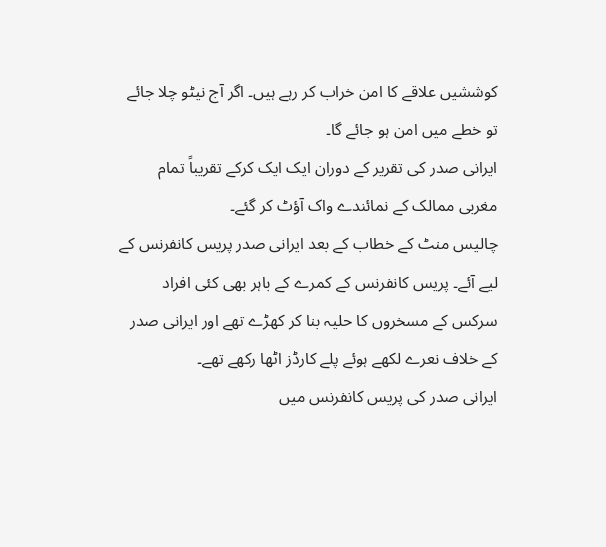کوششیں علاقے کا امن خراب کر رہے ہیں۔ اگر آج نیٹو چلا جائے تو خطے میں امن ہو جائے گا۔
ایرانی صدر کی تقریر کے دوران ایک ایک کرکے تقریباً تمام مغربی ممالک کے نمائندے واک آؤٹ کر گئے۔
چالیس منٹ کے خطاب کے بعد ایرانی صدر پریس کانفرنس کے لیے آئے۔ پریس کانفرنس کے کمرے کے باہر بھی کئی افراد سرکس کے مسخروں کا حلیہ بنا کر کھڑے تھے اور ایرانی صدر کے خلاف نعرے لکھے ہوئے پلے کارڈز اٹھا رکھے تھے۔
ایرانی صدر کی پریس کانفرنس میں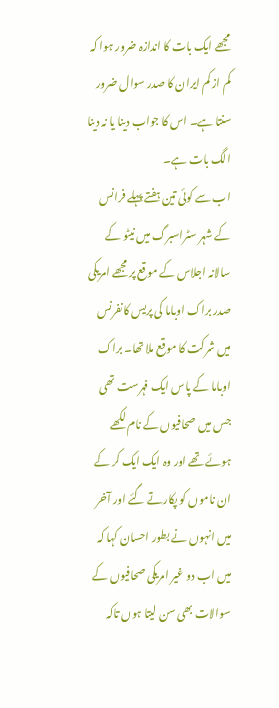مجھے ایک بات کا اندازہ ضرور ہوا کہ کم از کم ایران کا صدر سوال ضرور سنتا ہے۔ اس کا جواب دینا یا نہ دینا الگ بات ہے۔
اب سے کوئی تین ہفتے پہلے فرانس کے شہر سٹراسبرگ میں نیٹو کے سالانہ اجلاس کے موقع پر مجھے امریکی صدر براک اوباما کی پریس کانفرنس میں شرکت کا موقع ملا تھا۔ براک اوباما کے پاس ایک فہرست تھی جس میں صحافیوں کے نام لکھے ہوئے تھے اور وہ ایک ایک کر کے ان ناموں کو پکارتے گئے اور آخر میں انہوں نے بطور احسان کہا کہ میں اب دو غیر امریکی صحافیوں کے سوالات بھی سن لیتا ہوں تاکہ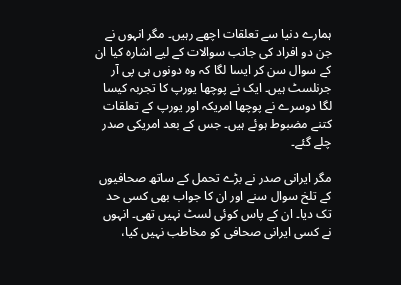ہمارے دنیا سے تعلقات اچھے رہیں۔ مگر انہوں نے جن دو افراد کی جانب سوالات کے لیے اشارہ کیا ان کے سوال سن کر ایسا لگا کہ وہ دونوں ہی پی آر جرنلسٹ ہیں۔ ایک نے پوچھا یورپ کا تجربہ کیسا لگا دوسرے نے پوچھا امریکہ اور یورپ کے تعلقات کتنے مضبوط ہوئے ہیں۔ جس کے بعد امریکی صدر چلے گئے۔

مگر ایرانی صدر نے بڑے تحمل کے ساتھ صحافیوں کے تلخ سوال سنے اور ان کا جواب بھی کسی حد تک دیا۔ ان کے پاس کوئی لسٹ نہیں تھی۔ انہوں نے کسی ایرانی صحافی کو مخاطب نہیں کیا،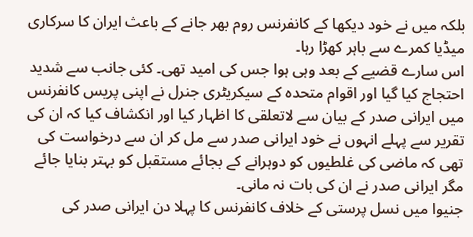بلکہ میں نے خود دیکھا کے کانفرنس روم بھر جانے کے باعث ایران کا سرکاری میڈیا کمرے سے باہر کھڑا رہا۔
اس سارے قضیے کے بعد وہی ہوا جس کی امید تھی۔ کئی جانب سے شدید احتجاج کیا گیا اور اقوام متحدہ کے سیکریٹری جنرل نے اپنی پریس کانفرنس میں ایرانی صدر کے بیان سے لاتعلقی کا اظہار کیا اور انکشاف کیا کہ ان کی تقریر سے پہلے انہوں نے خود ایرانی صدر سے مل کر ان سے درخواست کی تھی کہ ماضی کی غلطیوں کو دوہرانے کے بجائے مستقبل کو بہتر بنایا جائے مگر ایرانی صدر نے ان کی بات نہ مانی۔
جنیوا میں نسل پرستی کے خلاف کانفرنس کا پہلا دن ایرانی صدر کی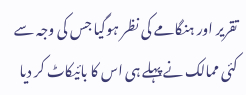تقریر اور ہنگامے کی نظر ہوگیا جس کی وجہ سے کئی ممالک نے پہلے ہی اس کا بائیکاٹ کر دیا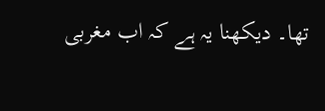تھا۔ دیکھنا یہ ہے کہ اب مغربی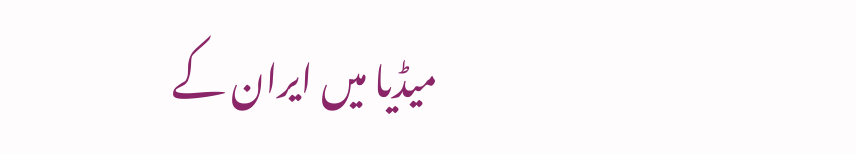میڈیا میں ایران کے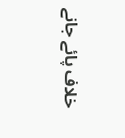خلاف پائے جانے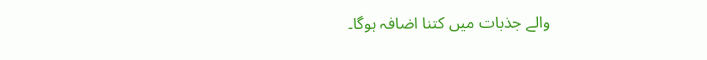والے جذبات میں کتنا اضافہ ہوگا۔